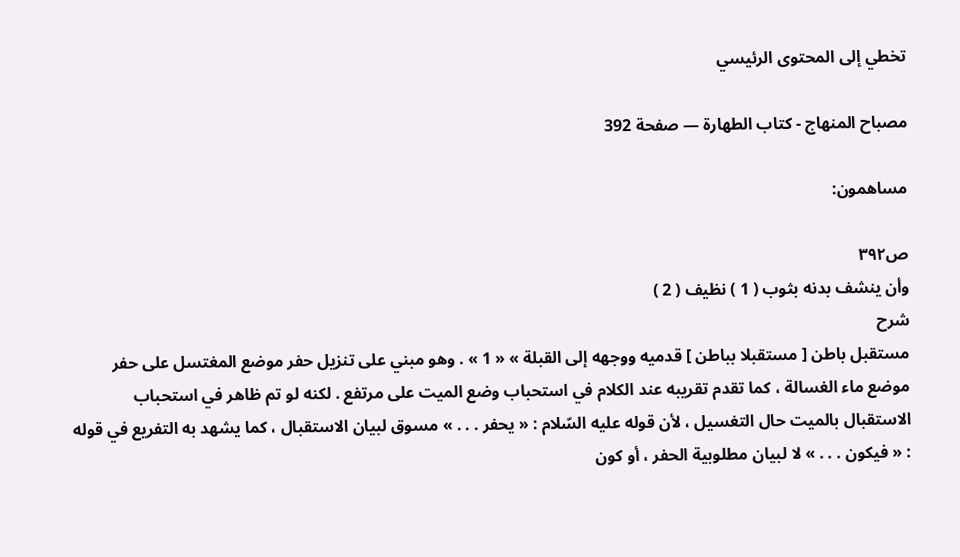تخطي إلى المحتوى الرئيسي

مصباح المنهاج - كتاب الطهارة — صفحة 392

مساهمون:

ص٣٩٢
وأن ينشف بدنه بثوب ( 1 ) نظيف ( 2 )
شرح
مستقبل باطن [ مستقبلا بباطن ] قدميه ووجهه إلى القبلة » « 1 » . وهو مبني على تنزيل حفر موضع المغتسل على حفر موضع ماء الغسالة ، كما تقدم تقريبه عند الكلام في استحباب وضع الميت على مرتفع . لكنه لو تم ظاهر في استحباب الاستقبال بالميت حال التغسيل ، لأن قوله عليه السّلام : « يحفر . . . » مسوق لبيان الاستقبال ، كما يشهد به التفريع في قوله : « فيكون . . . » لا لبيان مطلوبية الحفر ، أو كون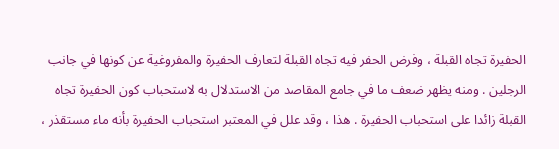الحفيرة تجاه القبلة ، وفرض الحفر فيه تجاه القبلة لتعارف الحفيرة والمفروغية عن كونها في جانب الرجلين . ومنه يظهر ضعف ما في جامع المقاصد من الاستدلال به لاستحباب كون الحفيرة تجاه القبلة زائدا على استحباب الحفيرة . هذا ، وقد علل في المعتبر استحباب الحفيرة بأنه ماء مستقذر ،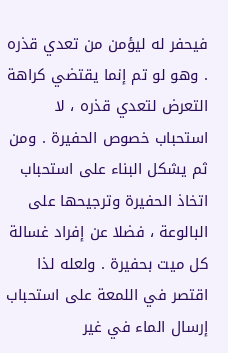فيحفر له ليؤمن من تعدي قذره . وهو لو تم إنما يقتضي كراهة التعرض لتعدي قذره ، لا استحباب خصوص الحفيرة . ومن ثم يشكل البناء على استحباب اتخاذ الحفيرة وترجيحها على البالوعة ، فضلا عن إفراد غسالة كل ميت بحفيرة . ولعله لذا اقتصر في اللمعة على استحباب إرسال الماء في غير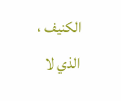الكنيف ، الذي لا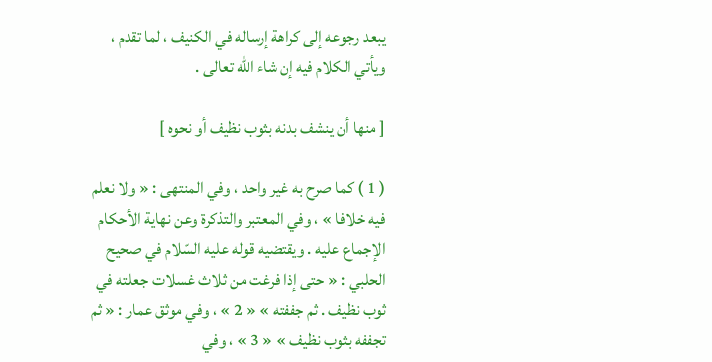يبعد رجوعه إلى كراهة إرساله في الكنيف ، لما تقدم ، ويأتي الكلام فيه إن شاء اللّه تعالى .

[ منها أن ينشف بدنه بثوب نظيف أو نحوه ]

( 1 ) كما صرح به غير واحد ، وفي المنتهى : « ولا نعلم فيه خلافا » ، وفي المعتبر والتذكرة وعن نهاية الأحكام الإجماع عليه . ويقتضيه قوله عليه السّلام في صحيح الحلبي : « حتى إذا فرغت من ثلاث غسلات جعلته في ثوب نظيف . ثم جففته » « 2 » ، وفي موثق عمار : « ثم تجففه بثوب نظيف » « 3 » ، وفي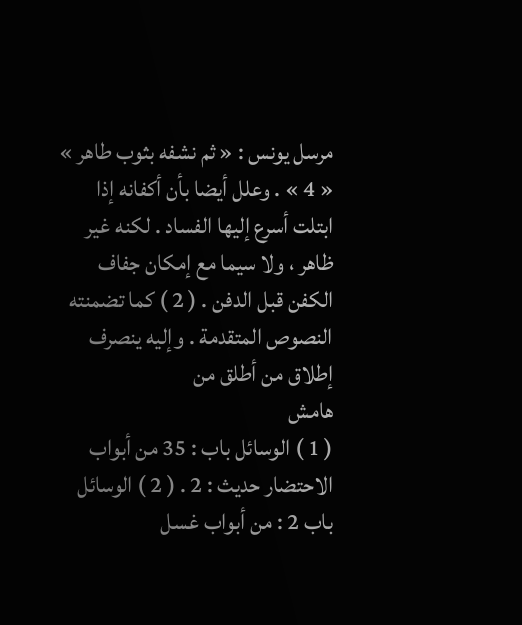مرسل يونس : « ثم نشفه بثوب طاهر » « 4 » . وعلل أيضا بأن أكفانه إذا ابتلت أسرع إليها الفساد . لكنه غير ظاهر ، ولا سيما مع إمكان جفاف الكفن قبل الدفن . ( 2 ) كما تضمنته النصوص المتقدمة . وإليه ينصرف إطلاق من أطلق من
هامش
( 1 ) الوسائل باب : 35 من أبواب الاحتضار حديث : 2 . ( 2 ) الوسائل باب 2 : من أبواب غسل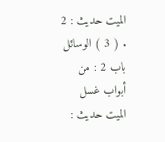الميت حديث : 2 . ( 3 ) الوسائل باب 2 : من أبواب غسل الميت حديث :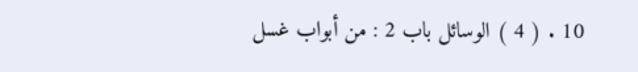10 . ( 4 ) الوسائل باب 2 : من أبواب غسل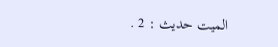الميت حديث : 2 .